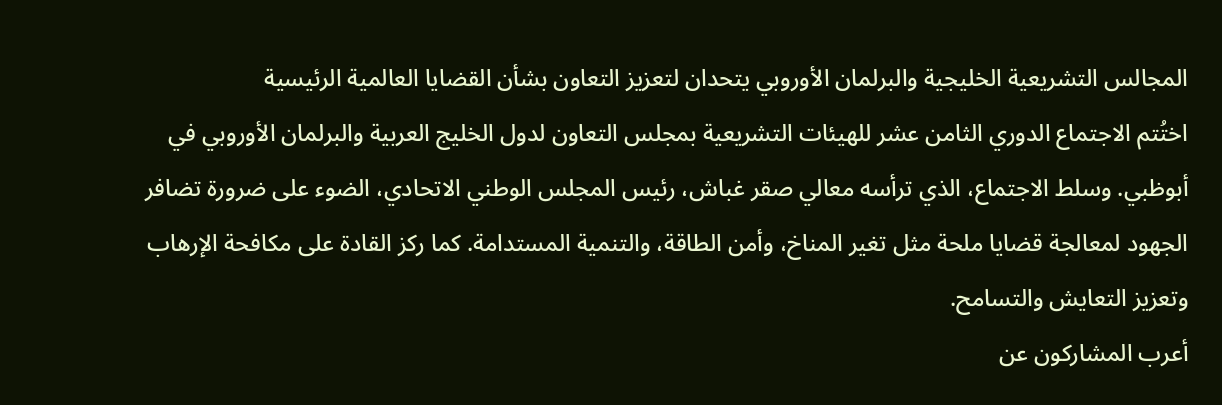المجالس التشريعية الخليجية والبرلمان الأوروبي يتحدان لتعزيز التعاون بشأن القضايا العالمية الرئيسية
اختُتم الاجتماع الدوري الثامن عشر للهيئات التشريعية بمجلس التعاون لدول الخليج العربية والبرلمان الأوروبي في أبوظبي. وسلط الاجتماع، الذي ترأسه معالي صقر غباش، رئيس المجلس الوطني الاتحادي، الضوء على ضرورة تضافر الجهود لمعالجة قضايا ملحة مثل تغير المناخ، وأمن الطاقة، والتنمية المستدامة. كما ركز القادة على مكافحة الإرهاب وتعزيز التعايش والتسامح.
أعرب المشاركون عن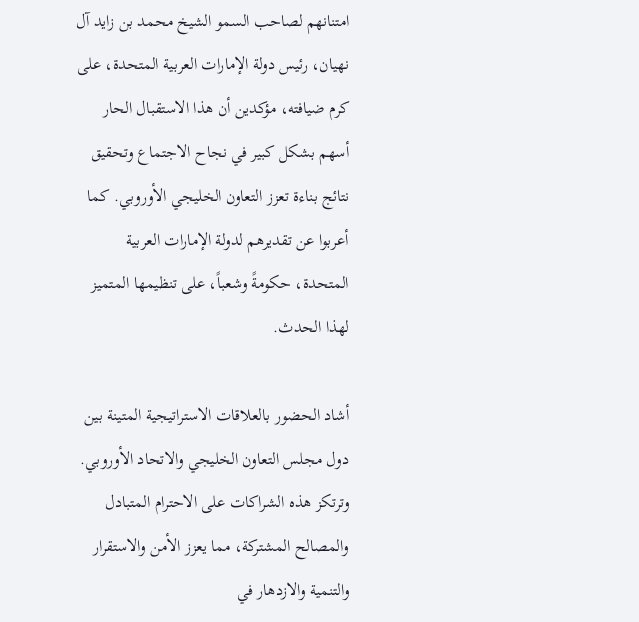امتنانهم لصاحب السمو الشيخ محمد بن زايد آل نهيان، رئيس دولة الإمارات العربية المتحدة، على كرم ضيافته، مؤكدين أن هذا الاستقبال الحار أسهم بشكل كبير في نجاح الاجتماع وتحقيق نتائج بناءة تعزز التعاون الخليجي الأوروبي. كما أعربوا عن تقديرهم لدولة الإمارات العربية المتحدة، حكومةً وشعباً، على تنظيمها المتميز لهذا الحدث.

أشاد الحضور بالعلاقات الاستراتيجية المتينة بين دول مجلس التعاون الخليجي والاتحاد الأوروبي. وترتكز هذه الشراكات على الاحترام المتبادل والمصالح المشتركة، مما يعزز الأمن والاستقرار والتنمية والازدهار في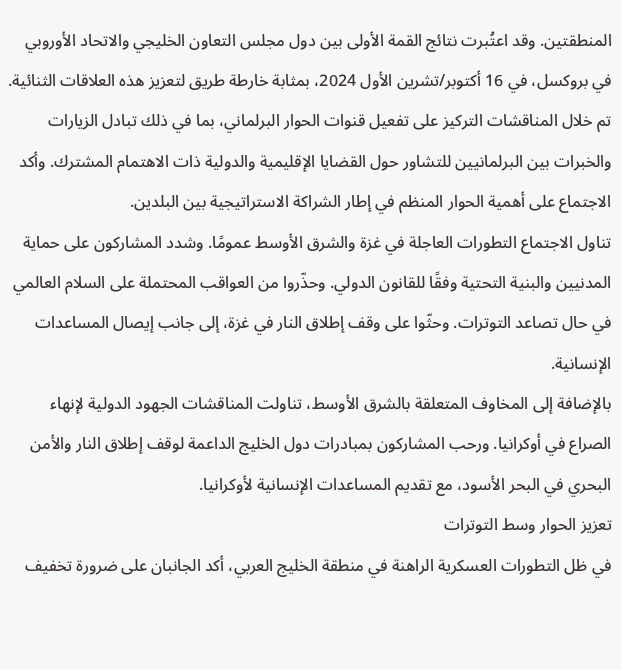المنطقتين. وقد اعتُبرت نتائج القمة الأولى بين دول مجلس التعاون الخليجي والاتحاد الأوروبي في بروكسل، في 16 أكتوبر/تشرين الأول 2024، بمثابة خارطة طريق لتعزيز هذه العلاقات الثنائية.
تم خلال المناقشات التركيز على تفعيل قنوات الحوار البرلماني، بما في ذلك تبادل الزيارات والخبرات بين البرلمانيين للتشاور حول القضايا الإقليمية والدولية ذات الاهتمام المشترك. وأكد الاجتماع على أهمية الحوار المنظم في إطار الشراكة الاستراتيجية بين البلدين.
تناول الاجتماع التطورات العاجلة في غزة والشرق الأوسط عمومًا. وشدد المشاركون على حماية المدنيين والبنية التحتية وفقًا للقانون الدولي. وحذّروا من العواقب المحتملة على السلام العالمي في حال تصاعد التوترات. وحثّوا على وقف إطلاق النار في غزة، إلى جانب إيصال المساعدات الإنسانية.
بالإضافة إلى المخاوف المتعلقة بالشرق الأوسط، تناولت المناقشات الجهود الدولية لإنهاء الصراع في أوكرانيا. ورحب المشاركون بمبادرات دول الخليج الداعمة لوقف إطلاق النار والأمن البحري في البحر الأسود، مع تقديم المساعدات الإنسانية لأوكرانيا.
تعزيز الحوار وسط التوترات
في ظل التطورات العسكرية الراهنة في منطقة الخليج العربي، أكد الجانبان على ضرورة تخفيف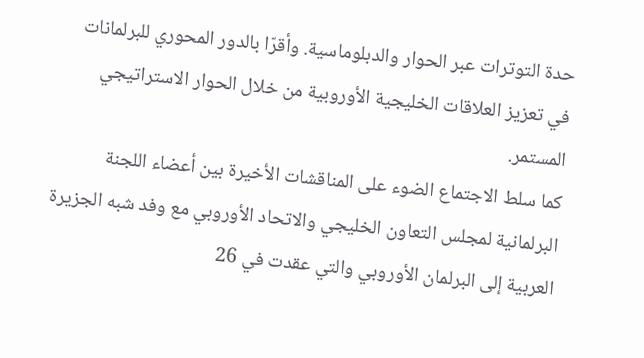حدة التوترات عبر الحوار والدبلوماسية. وأقرّا بالدور المحوري للبرلمانات في تعزيز العلاقات الخليجية الأوروبية من خلال الحوار الاستراتيجي المستمر.
كما سلط الاجتماع الضوء على المناقشات الأخيرة بين أعضاء اللجنة البرلمانية لمجلس التعاون الخليجي والاتحاد الأوروبي مع وفد شبه الجزيرة العربية إلى البرلمان الأوروبي والتي عقدت في 26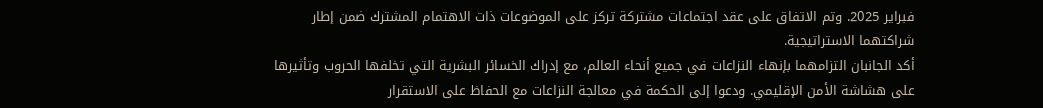فبراير 2025. وتم الاتفاق على عقد اجتماعات مشتركة تركز على الموضوعات ذات الاهتمام المشترك ضمن إطار شراكتهما الاستراتيجية.
أكد الجانبان التزامهما بإنهاء النزاعات في جميع أنحاء العالم، مع إدراك الخسائر البشرية التي تخلفها الحروب وتأثيرها على هشاشة الأمن الإقليمي. ودعوا إلى الحكمة في معالجة النزاعات مع الحفاظ على الاستقرار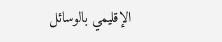الإقليمي بالوسائل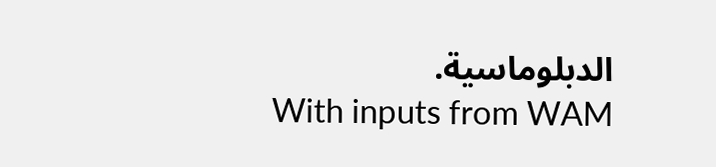الدبلوماسية.
With inputs from WAM